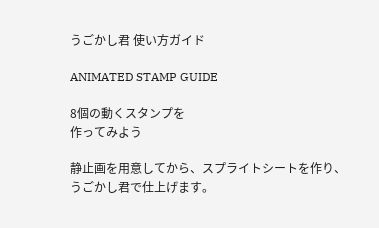うごかし君 使い方ガイド

ANIMATED STAMP GUIDE

8個の動くスタンプを
作ってみよう

静止画を用意してから、スプライトシートを作り、うごかし君で仕上げます。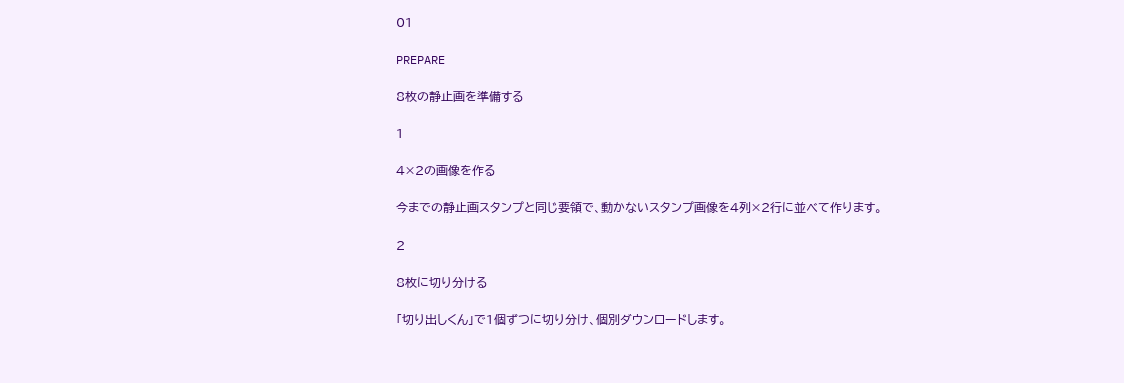01

PREPARE

8枚の静止画を準備する

1

4×2の画像を作る

今までの静止画スタンプと同じ要領で、動かないスタンプ画像を4列×2行に並べて作ります。

2

8枚に切り分ける

「切り出しくん」で1個ずつに切り分け、個別ダウンロードします。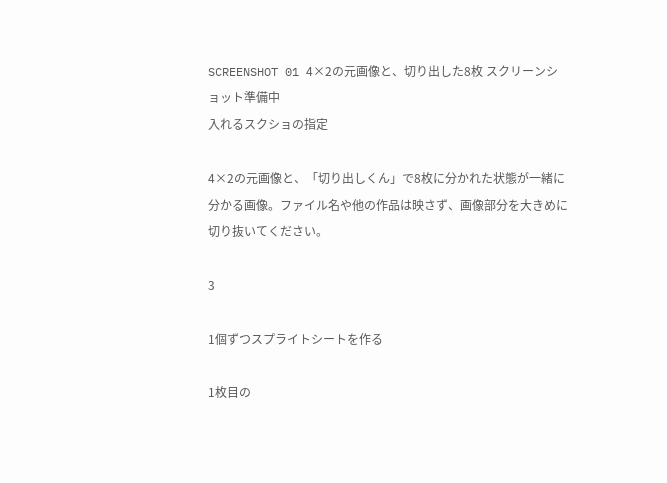SCREENSHOT 01 4×2の元画像と、切り出した8枚 スクリーンショット準備中
入れるスクショの指定

4×2の元画像と、「切り出しくん」で8枚に分かれた状態が一緒に分かる画像。ファイル名や他の作品は映さず、画像部分を大きめに切り抜いてください。

3

1個ずつスプライトシートを作る

1枚目の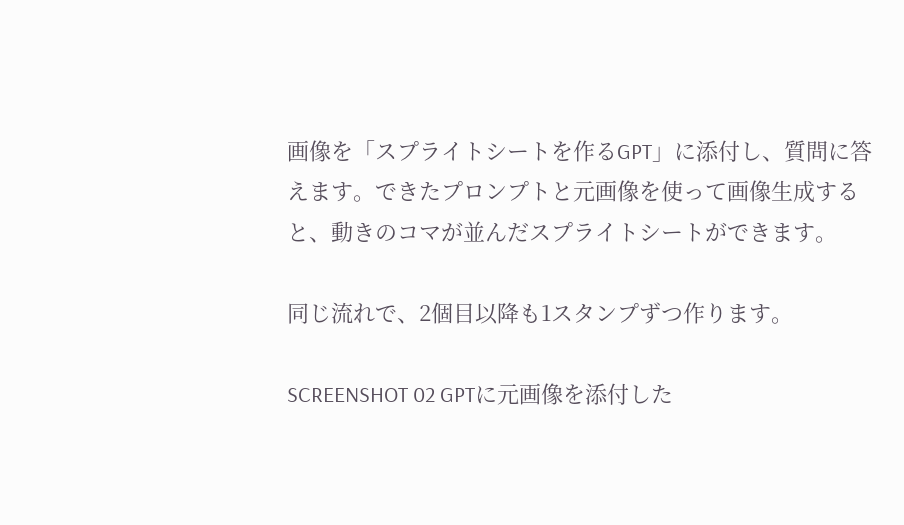画像を「スプライトシートを作るGPT」に添付し、質問に答えます。できたプロンプトと元画像を使って画像生成すると、動きのコマが並んだスプライトシートができます。

同じ流れで、2個目以降も1スタンプずつ作ります。

SCREENSHOT 02 GPTに元画像を添付した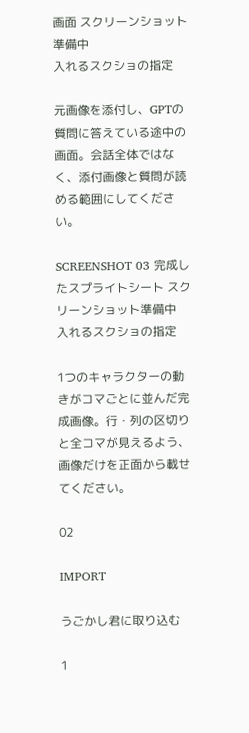画面 スクリーンショット準備中
入れるスクショの指定

元画像を添付し、GPTの質問に答えている途中の画面。会話全体ではなく、添付画像と質問が読める範囲にしてください。

SCREENSHOT 03 完成したスプライトシート スクリーンショット準備中
入れるスクショの指定

1つのキャラクターの動きがコマごとに並んだ完成画像。行・列の区切りと全コマが見えるよう、画像だけを正面から載せてください。

02

IMPORT

うごかし君に取り込む

1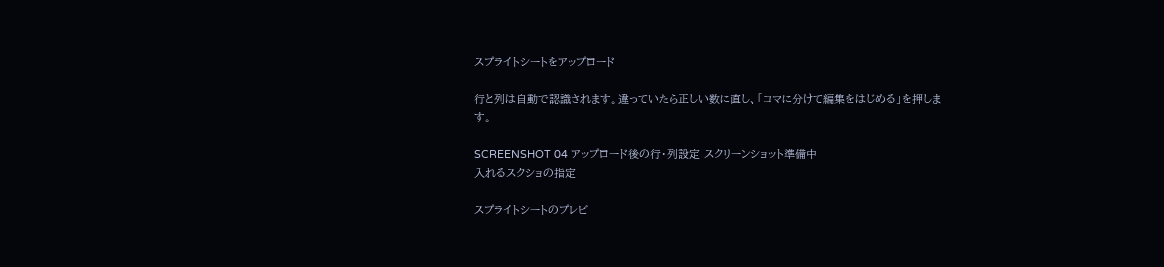スプライトシートをアップロード

行と列は自動で認識されます。違っていたら正しい数に直し、「コマに分けて編集をはじめる」を押します。

SCREENSHOT 04 アップロード後の行・列設定 スクリーンショット準備中
入れるスクショの指定

スプライトシートのプレビ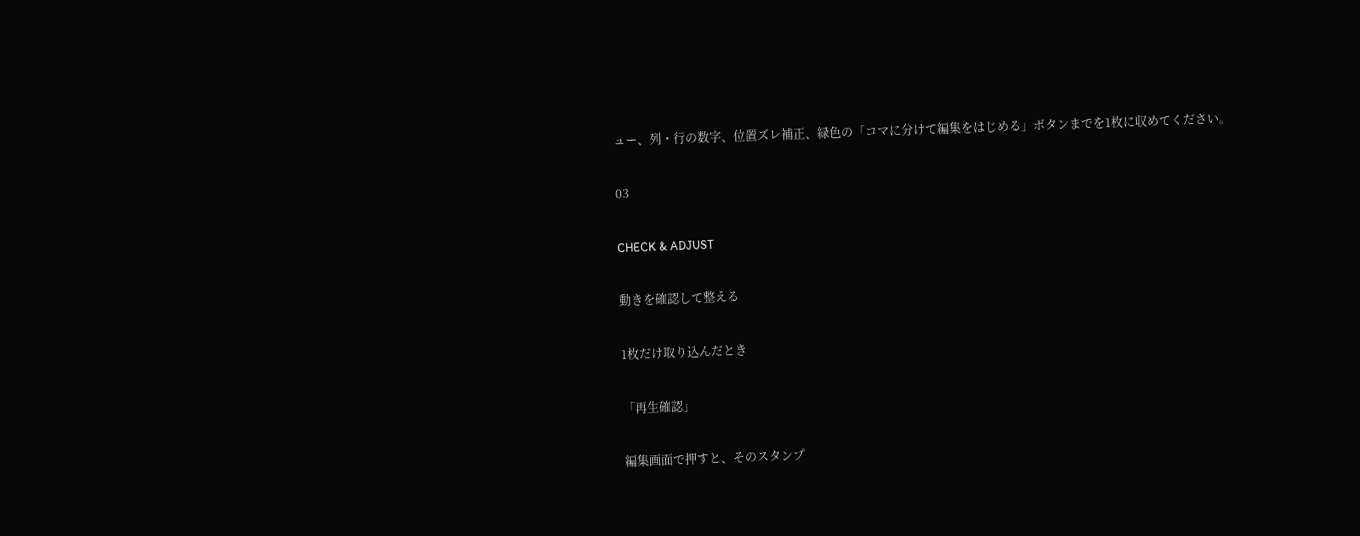ュー、列・行の数字、位置ズレ補正、緑色の「コマに分けて編集をはじめる」ボタンまでを1枚に収めてください。

03

CHECK & ADJUST

動きを確認して整える

1枚だけ取り込んだとき

「再生確認」

編集画面で押すと、そのスタンプ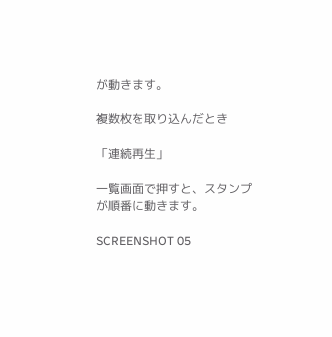が動きます。

複数枚を取り込んだとき

「連続再生」

一覧画面で押すと、スタンプが順番に動きます。

SCREENSHOT 05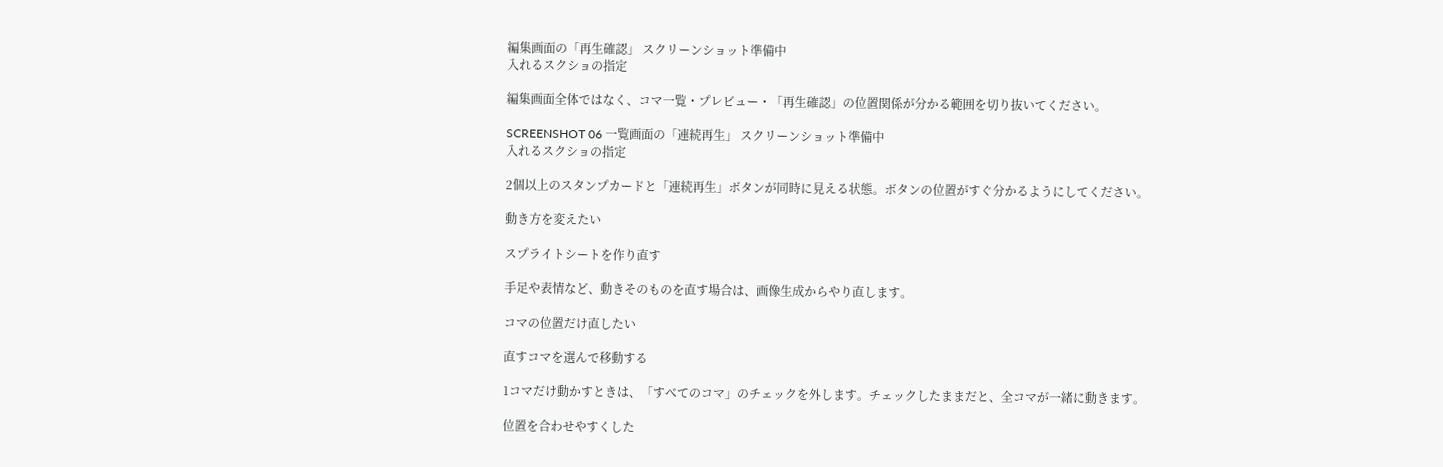編集画面の「再生確認」 スクリーンショット準備中
入れるスクショの指定

編集画面全体ではなく、コマ一覧・プレビュー・「再生確認」の位置関係が分かる範囲を切り抜いてください。

SCREENSHOT 06 一覧画面の「連続再生」 スクリーンショット準備中
入れるスクショの指定

2個以上のスタンプカードと「連続再生」ボタンが同時に見える状態。ボタンの位置がすぐ分かるようにしてください。

動き方を変えたい

スプライトシートを作り直す

手足や表情など、動きそのものを直す場合は、画像生成からやり直します。

コマの位置だけ直したい

直すコマを選んで移動する

1コマだけ動かすときは、「すべてのコマ」のチェックを外します。チェックしたままだと、全コマが一緒に動きます。

位置を合わせやすくした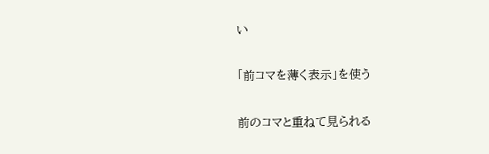い

「前コマを薄く表示」を使う

前のコマと重ねて見られる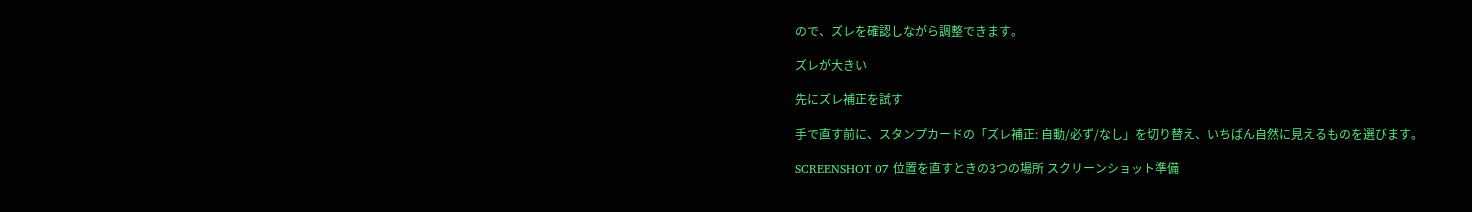ので、ズレを確認しながら調整できます。

ズレが大きい

先にズレ補正を試す

手で直す前に、スタンプカードの「ズレ補正: 自動/必ず/なし」を切り替え、いちばん自然に見えるものを選びます。

SCREENSHOT 07 位置を直すときの3つの場所 スクリーンショット準備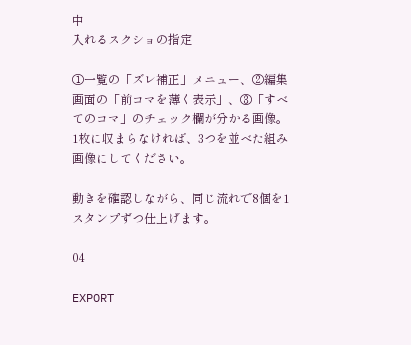中
入れるスクショの指定

①一覧の「ズレ補正」メニュー、②編集画面の「前コマを薄く表示」、③「すべてのコマ」のチェック欄が分かる画像。1枚に収まらなければ、3つを並べた組み画像にしてください。

動きを確認しながら、同じ流れで8個を1スタンプずつ仕上げます。

04

EXPORT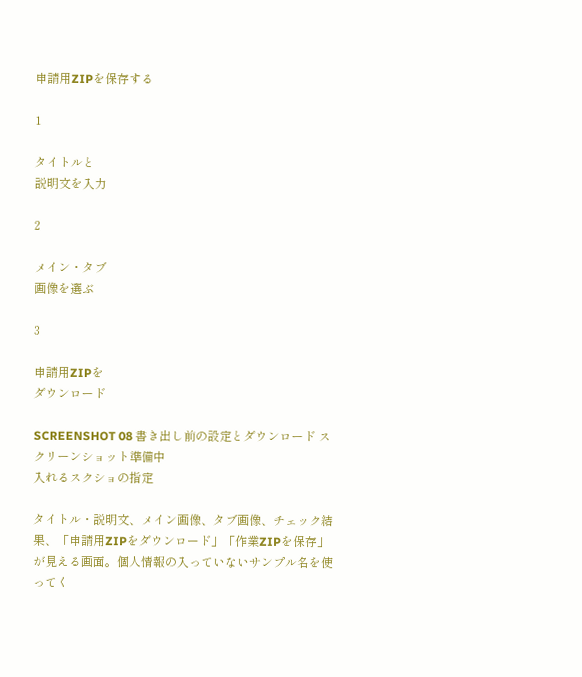申請用ZIPを保存する

1

タイトルと
説明文を入力

2

メイン・タブ
画像を選ぶ

3

申請用ZIPを
ダウンロード

SCREENSHOT 08 書き出し前の設定とダウンロード スクリーンショット準備中
入れるスクショの指定

タイトル・説明文、メイン画像、タブ画像、チェック結果、「申請用ZIPをダウンロード」「作業ZIPを保存」が見える画面。個人情報の入っていないサンプル名を使ってく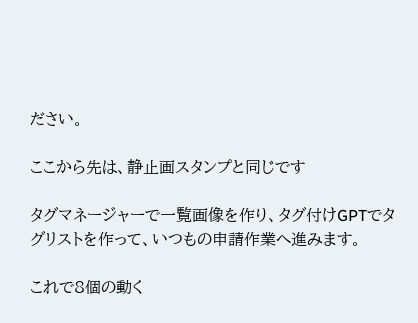ださい。

ここから先は、静止画スタンプと同じです

タグマネージャーで一覧画像を作り、タグ付けGPTでタグリストを作って、いつもの申請作業へ進みます。

これで8個の動く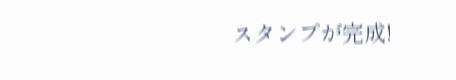スタンプが完成!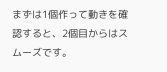まずは1個作って動きを確認すると、2個目からはスムーズです。